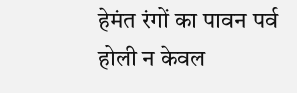हेमंत रंगों का पावन पर्व होली न केवल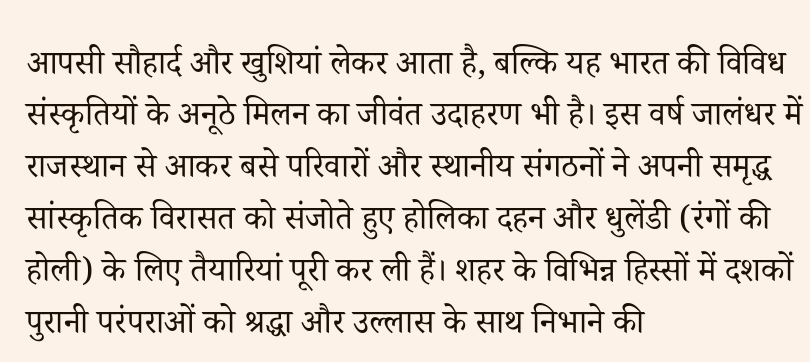आपसी सौहार्द और खुशियां लेकर आता है, बल्कि यह भारत की विविध संस्कृतियों के अनूठे मिलन का जीवंत उदाहरण भी है। इस वर्ष जालंधर में राजस्थान से आकर बसे परिवारों और स्थानीय संगठनों ने अपनी समृद्ध सांस्कृतिक विरासत को संजोते हुए होलिका दहन और धुलेंडी (रंगों की होली) के लिए तैयारियां पूरी कर ली हैं। शहर के विभिन्न हिस्सों में दशकों पुरानी परंपराओं को श्रद्धा और उल्लास के साथ निभाने की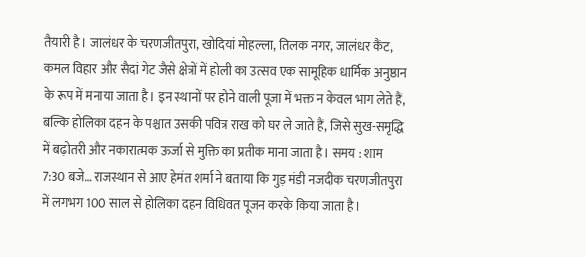तैयारी है। जालंधर के चरणजीतपुरा, खोदियां मोहल्ला, तिलक नगर, जालंधर कैंट, कमल विहार और सैदां गेट जैसे क्षेत्रों में होली का उत्सव एक सामूहिक धार्मिक अनुष्ठान के रूप में मनाया जाता है। इन स्थानों पर होने वाली पूजा में भक्त न केवल भाग लेते हैं, बल्कि होलिका दहन के पश्चात उसकी पवित्र राख को घर ले जाते हैं, जिसे सुख-समृद्धि में बढ़ोतरी और नकारात्मक ऊर्जा से मुक्ति का प्रतीक माना जाता है। समय : शाम 7:30 बजे… राजस्थान से आए हेमंत शर्मा ने बताया कि गुड़ मंडी नजदीक चरणजीतपुरा में लगभग 100 साल से होलिका दहन विधिवत पूजन करके किया जाता है।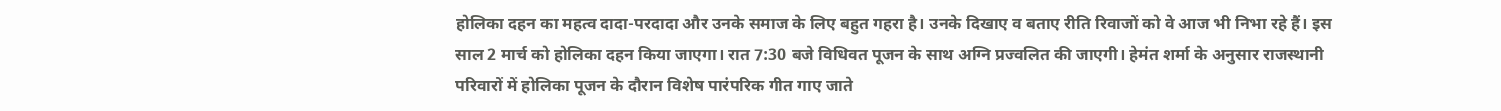होलिका दहन का महत्व दादा-परदादा और उनके समाज के लिए बहुत गहरा है। उनके दिखाए व बताए रीति रिवाजों को वे आज भी निभा रहे हैं। इस साल 2 मार्च को होलिका दहन किया जाएगा। रात 7:30 बजे विधिवत पूजन के साथ अग्नि प्रज्वलित की जाएगी। हेमंत शर्मा के अनुसार राजस्थानी परिवारों में होलिका पूजन के दौरान विशेष पारंपरिक गीत गाए जाते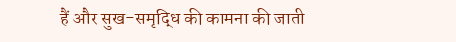हैं और सुख-समृद्धि की कामना की जाती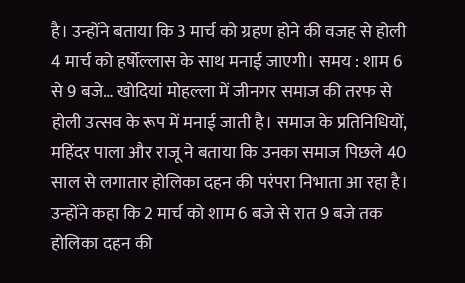है। उन्होंने बताया कि 3 मार्च को ग्रहण होने की वजह से होली 4 मार्च को हर्षोल्लास के साथ मनाई जाएगी। समय : शाम 6 से 9 बजे… खोदियां मोहल्ला में जीनगर समाज की तरफ से होली उत्सव के रूप में मनाई जाती है। समाज के प्रतिनिधियों, महिंदर पाला और राजू ने बताया कि उनका समाज पिछले 40 साल से लगातार होलिका दहन की परंपरा निभाता आ रहा है। उन्होंने कहा कि 2 मार्च को शाम 6 बजे से रात 9 बजे तक होलिका दहन की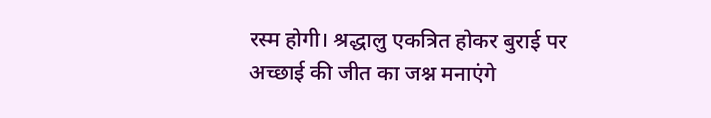रस्म होगी। श्रद्धालु एकत्रित होकर बुराई पर अच्छाई की जीत का जश्न मनाएंगे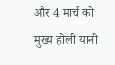और 4 मार्च को मुख्य होली यानी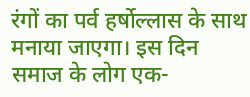रंगों का पर्व हर्षोल्लास के साथ मनाया जाएगा। इस दिन समाज के लोग एक-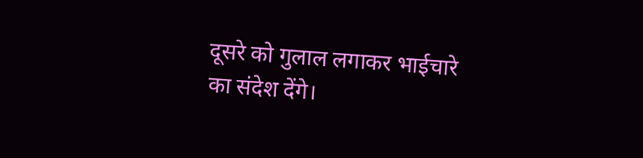दूसरे को गुलाल लगाकर भाईचारे का संदेश देंगे।